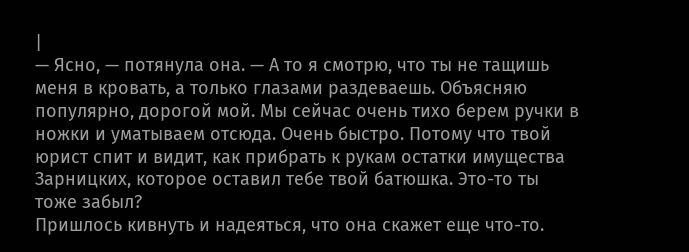|
— Ясно, — потянула она. — А то я смотрю, что ты не тащишь меня в кровать, а только глазами раздеваешь. Объясняю популярно, дорогой мой. Мы сейчас очень тихо берем ручки в ножки и уматываем отсюда. Очень быстро. Потому что твой юрист спит и видит, как прибрать к рукам остатки имущества Зарницких, которое оставил тебе твой батюшка. Это-то ты тоже забыл?
Пришлось кивнуть и надеяться, что она скажет еще что-то.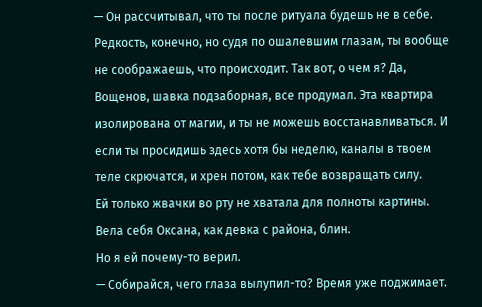— Он рассчитывал, что ты после ритуала будешь не в себе. Редкость, конечно, но судя по ошалевшим глазам, ты вообще не соображаешь, что происходит. Так вот, о чем я? Да, Вощенов, шавка подзаборная, все продумал. Эта квартира изолирована от магии, и ты не можешь восстанавливаться. И если ты просидишь здесь хотя бы неделю, каналы в твоем теле скрючатся, и хрен потом, как тебе возвращать силу.
Ей только жвачки во рту не хватала для полноты картины. Вела себя Оксана, как девка с района, блин.
Но я ей почему-то верил.
— Собирайся, чего глаза вылупил-то? Время уже поджимает.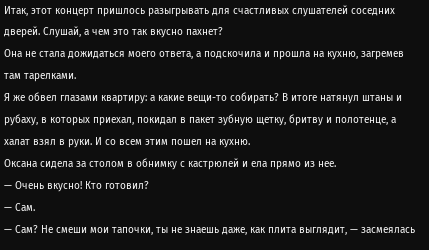Итак, этот концерт пришлось разыгрывать для счастливых слушателей соседних дверей. Слушай, а чем это так вкусно пахнет?
Она не стала дожидаться моего ответа, а подскочила и прошла на кухню, загремев там тарелками.
Я же обвел глазами квартиру: а какие вещи-то собирать? В итоге натянул штаны и рубаху, в которых приехал, покидал в пакет зубную щетку, бритву и полотенце, а халат взял в руки. И со всем этим пошел на кухню.
Оксана сидела за столом в обнимку с кастрюлей и ела прямо из нее.
— Очень вкусно! Кто готовил?
— Сам.
— Сам? Не смеши мои тапочки, ты не знаешь даже, как плита выглядит, — засмеялась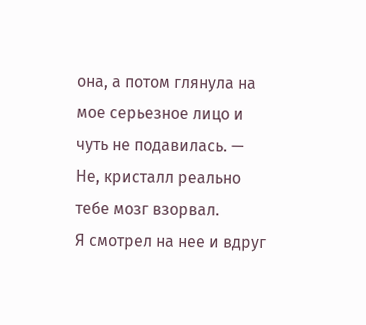она, а потом глянула на мое серьезное лицо и чуть не подавилась. — Не, кристалл реально тебе мозг взорвал.
Я смотрел на нее и вдруг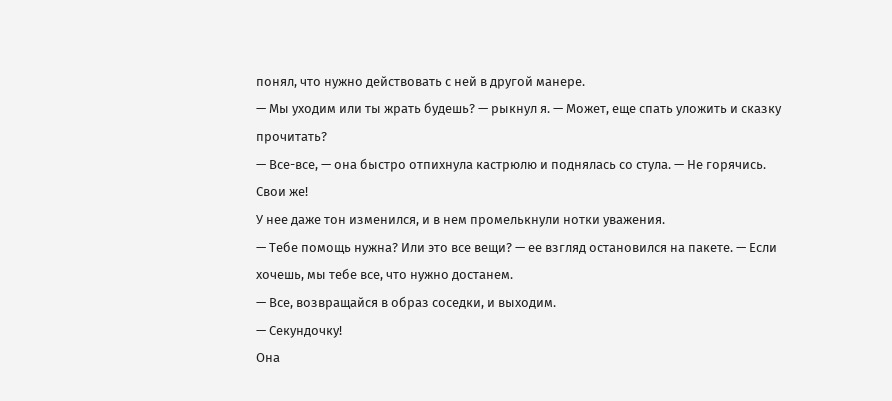понял, что нужно действовать с ней в другой манере.
— Мы уходим или ты жрать будешь? — рыкнул я. — Может, еще спать уложить и сказку прочитать?
— Все-все, — она быстро отпихнула кастрюлю и поднялась со стула. — Не горячись. Свои же!
У нее даже тон изменился, и в нем промелькнули нотки уважения.
— Тебе помощь нужна? Или это все вещи? — ее взгляд остановился на пакете. — Если хочешь, мы тебе все, что нужно достанем.
— Все, возвращайся в образ соседки, и выходим.
— Секундочку!
Она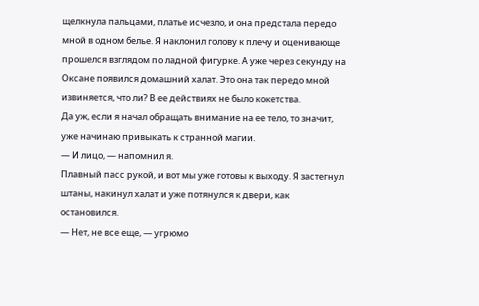щелкнула пальцами, платье исчезло, и она предстала передо мной в одном белье. Я наклонил голову к плечу и оценивающе прошелся взглядом по ладной фигурке. А уже через секунду на Оксане появился домашний халат. Это она так передо мной извиняется, что ли? В ее действиях не было кокетства.
Да уж, если я начал обращать внимание на ее тело, то значит, уже начинаю привыкать к странной магии.
— И лицо, — напомнил я.
Плавный пасс рукой, и вот мы уже готовы к выходу. Я застегнул штаны, накинул халат и уже потянулся к двери, как остановился.
— Нет, не все еще, — угрюмо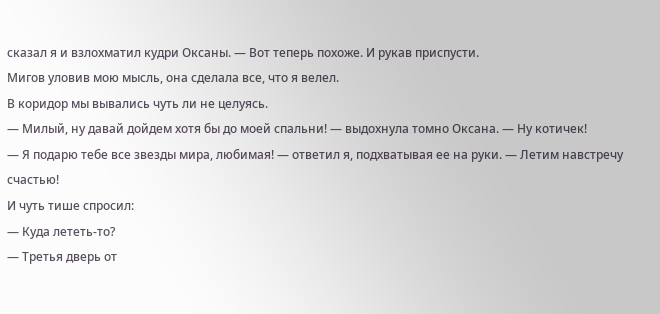сказал я и взлохматил кудри Оксаны. — Вот теперь похоже. И рукав приспусти.
Мигов уловив мою мысль, она сделала все, что я велел.
В коридор мы вывались чуть ли не целуясь.
— Милый, ну давай дойдем хотя бы до моей спальни! — выдохнула томно Оксана. — Ну котичек!
— Я подарю тебе все звезды мира, любимая! — ответил я, подхватывая ее на руки. — Летим навстречу счастью!
И чуть тише спросил:
— Куда лететь-то?
— Третья дверь от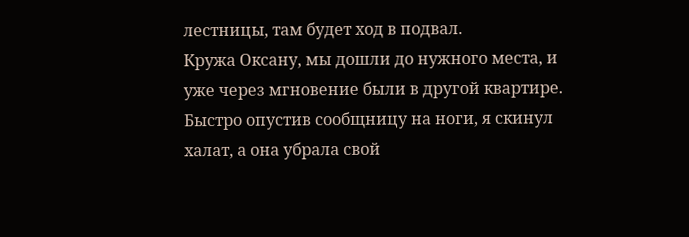лестницы, там будет ход в подвал.
Кружа Оксану, мы дошли до нужного места, и уже через мгновение были в другой квартире.
Быстро опустив сообщницу на ноги, я скинул халат, а она убрала свой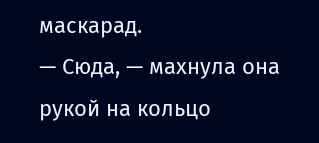маскарад.
— Сюда, — махнула она рукой на кольцо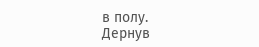в полу.
Дернув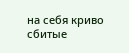на себя криво сбитые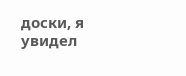доски, я увидел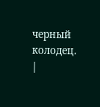черный колодец. |